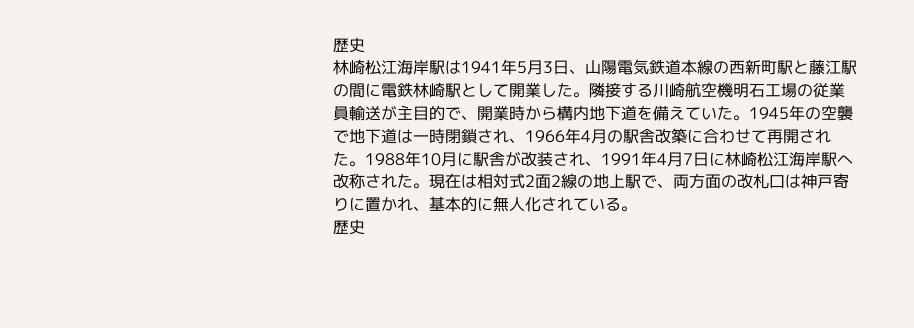歴史
林崎松江海岸駅は1941年5月3日、山陽電気鉄道本線の西新町駅と藤江駅の間に電鉄林崎駅として開業した。隣接する川崎航空機明石工場の従業員輸送が主目的で、開業時から構内地下道を備えていた。1945年の空襲で地下道は一時閉鎖され、1966年4月の駅舎改築に合わせて再開された。1988年10月に駅舎が改装され、1991年4月7日に林崎松江海岸駅へ改称された。現在は相対式2面2線の地上駅で、両方面の改札口は神戸寄りに置かれ、基本的に無人化されている。
歴史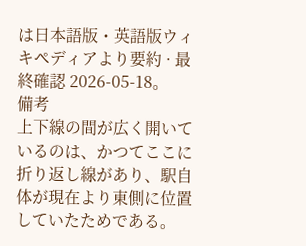は日本語版・英語版ウィキペディアより要約 · 最終確認 2026-05-18。
備考
上下線の間が広く開いているのは、かつてここに折り返し線があり、駅自体が現在より東側に位置していたためである。